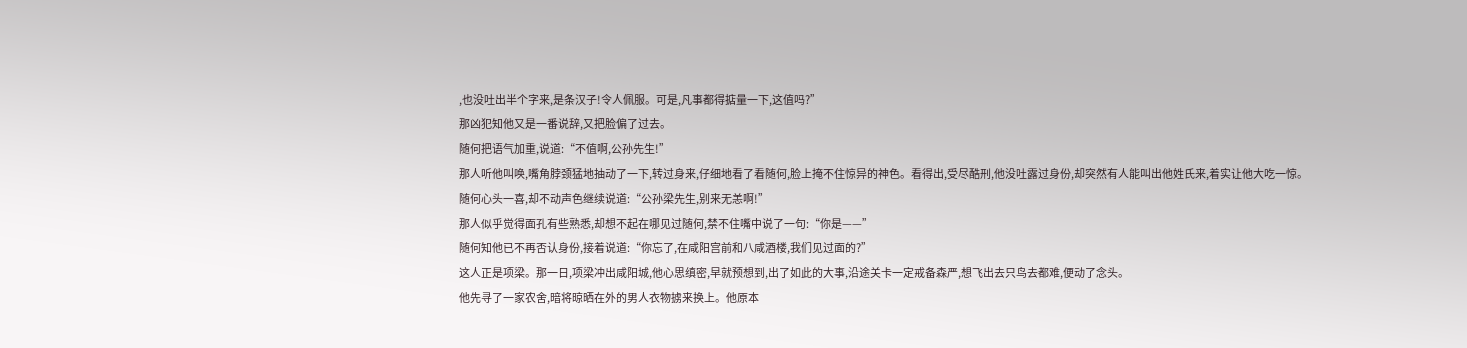,也没吐出半个字来,是条汉子!令人佩服。可是,凡事都得掂量一下,这值吗?”
那凶犯知他又是一番说辞,又把脸偏了过去。
随何把语气加重,说道:“不值啊,公孙先生!”
那人听他叫唤,嘴角脖颈猛地抽动了一下,转过身来,仔细地看了看随何,脸上掩不住惊异的神色。看得出,受尽酷刑,他没吐露过身份,却突然有人能叫出他姓氏来,着实让他大吃一惊。
随何心头一喜,却不动声色继续说道:“公孙梁先生,别来无恙啊!”
那人似乎觉得面孔有些熟悉,却想不起在哪见过随何,禁不住嘴中说了一句:“你是——”
随何知他已不再否认身份,接着说道:“你忘了,在咸阳宫前和八咸酒楼,我们见过面的?”
这人正是项梁。那一日,项梁冲出咸阳城,他心思缜密,早就预想到,出了如此的大事,沿途关卡一定戒备森严,想飞出去只鸟去都难,便动了念头。
他先寻了一家农舍,暗将晾晒在外的男人衣物掳来换上。他原本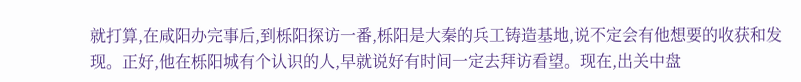就打算,在咸阳办完事后,到栎阳探访一番,栎阳是大秦的兵工铸造基地,说不定会有他想要的收获和发现。正好,他在栎阳城有个认识的人,早就说好有时间一定去拜访看望。现在,出关中盘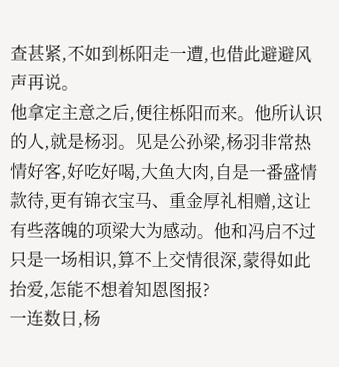查甚紧,不如到栎阳走一遭,也借此避避风声再说。
他拿定主意之后,便往栎阳而来。他所认识的人,就是杨羽。见是公孙梁,杨羽非常热情好客,好吃好喝,大鱼大肉,自是一番盛情款待,更有锦衣宝马、重金厚礼相赠,这让有些落魄的项梁大为感动。他和冯启不过只是一场相识,算不上交情很深,蒙得如此抬爱,怎能不想着知恩图报?
一连数日,杨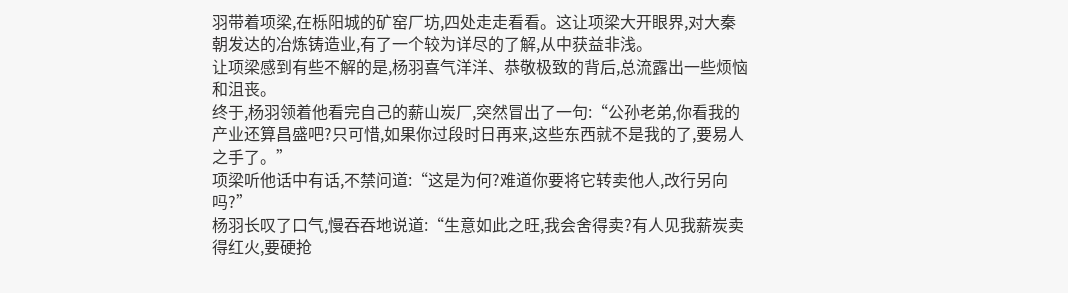羽带着项梁,在栎阳城的矿窑厂坊,四处走走看看。这让项梁大开眼界,对大秦朝发达的冶炼铸造业,有了一个较为详尽的了解,从中获益非浅。
让项梁感到有些不解的是,杨羽喜气洋洋、恭敬极致的背后,总流露出一些烦恼和沮丧。
终于,杨羽领着他看完自己的薪山炭厂,突然冒出了一句:“公孙老弟,你看我的产业还算昌盛吧?只可惜,如果你过段时日再来,这些东西就不是我的了,要易人之手了。”
项梁听他话中有话,不禁问道:“这是为何?难道你要将它转卖他人,改行另向吗?”
杨羽长叹了口气,慢吞吞地说道:“生意如此之旺,我会舍得卖?有人见我薪炭卖得红火,要硬抢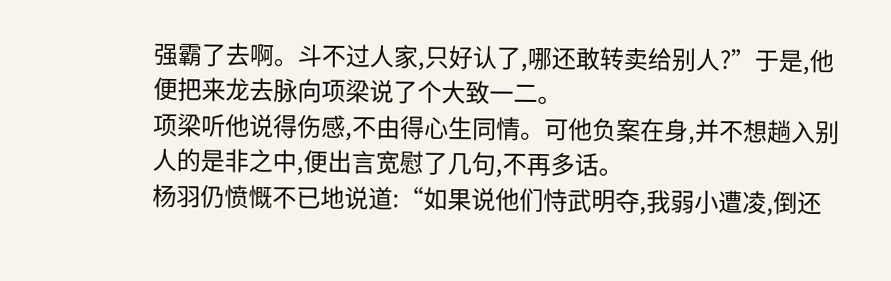强霸了去啊。斗不过人家,只好认了,哪还敢转卖给别人?”于是,他便把来龙去脉向项梁说了个大致一二。
项梁听他说得伤感,不由得心生同情。可他负案在身,并不想趟入别人的是非之中,便出言宽慰了几句,不再多话。
杨羽仍愤慨不已地说道:“如果说他们恃武明夺,我弱小遭凌,倒还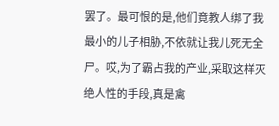罢了。最可恨的是,他们竟教人绑了我最小的儿子相胁,不依就让我儿死无全尸。哎,为了霸占我的产业,采取这样灭绝人性的手段,真是禽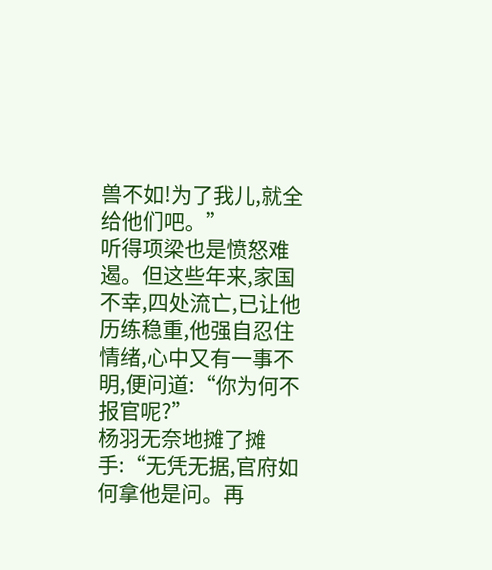兽不如!为了我儿,就全给他们吧。”
听得项梁也是愤怒难遏。但这些年来,家国不幸,四处流亡,已让他历练稳重,他强自忍住情绪,心中又有一事不明,便问道:“你为何不报官呢?”
杨羽无奈地摊了摊手:“无凭无据,官府如何拿他是问。再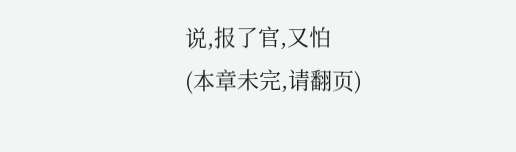说,报了官,又怕
(本章未完,请翻页)